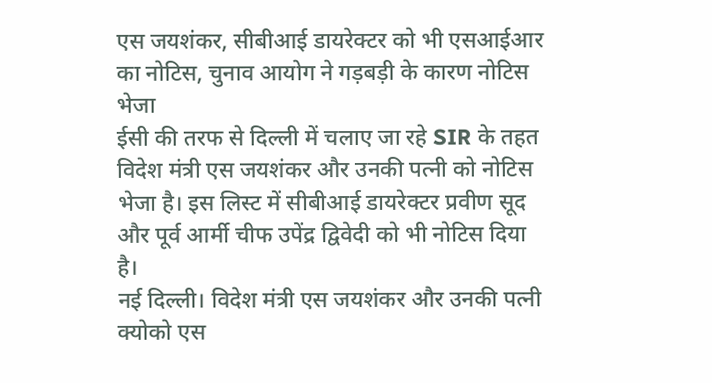एस जयशंकर, सीबीआई डायरेक्टर को भी एसआईआर का नोटिस, चुनाव आयोग ने गड़बड़ी के कारण नोटिस भेजा
ईसी की तरफ से दिल्ली में चलाए जा रहे SIR के तहत विदेश मंत्री एस जयशंकर और उनकी पत्नी को नोटिस भेजा है। इस लिस्ट में सीबीआई डायरेक्टर प्रवीण सूद और पूर्व आर्मी चीफ उपेंद्र द्विवेदी को भी नोटिस दिया है।
नई दिल्ली। विदेश मंत्री एस जयशंकर और उनकी पत्नी क्योको एस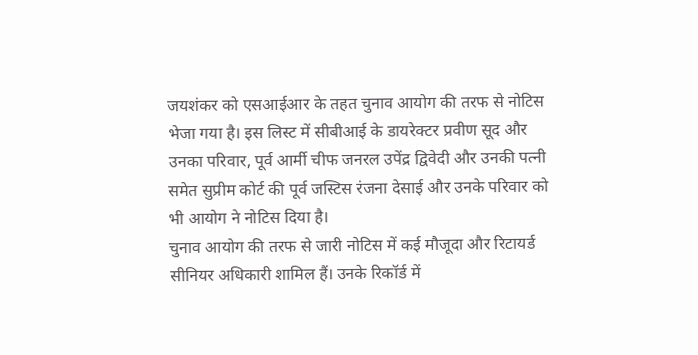जयशंकर को एसआईआर के तहत चुनाव आयोग की तरफ से नोटिस भेजा गया है। इस लिस्ट में सीबीआई के डायरेक्टर प्रवीण सूद और उनका परिवार, पूर्व आर्मी चीफ जनरल उपेंद्र द्विवेदी और उनकी पत्नी समेत सुप्रीम कोर्ट की पूर्व जस्टिस रंजना देसाई और उनके परिवार को भी आयोग ने नोटिस दिया है।
चुनाव आयोग की तरफ से जारी नोटिस में कई मौजूदा और रिटायर्ड सीनियर अधिकारी शामिल हैं। उनके रिकॉर्ड में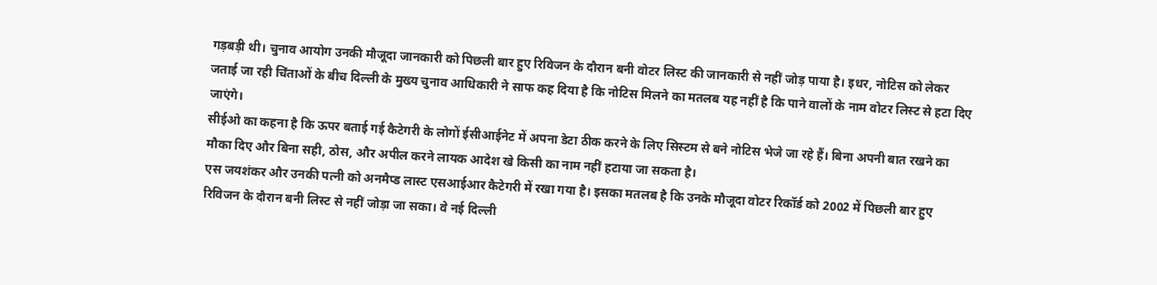गड़बड़ी थी। चुनाव आयोग उनकी मौजूदा जानकारी को पिछली बार हुए रिविजन के दौरान बनी वोटर लिस्ट की जानकारी से नहीं जोड़ पाया है। इधर, नोटिस को लेकर जताई जा रही चिंताओं के बीच दिल्ली के मुख्य चुनाव आधिकारी ने साफ कह दिया है कि नोटिस मिलने का मतलब यह नहीं है कि पाने वालों के नाम वोटर लिस्ट से हटा दिए जाएंगे।
सीईओ का कहना है कि ऊपर बताई गई कैटेगरी के लोगों ईसीआईनेट में अपना डेटा ठीक करने के लिए सिस्टम से बने नोटिस भेजे जा रहे हैं। बिना अपनी बात रखने का मौका दिए और बिना सही, ठोस, और अपील करने लायक आदेश खे किसी का नाम नहीं हटाया जा सकता है।
एस जयशंकर और उनकी पत्नी को अनमैप्ड लास्ट एसआईआर कैटेगरी में रखा गया है। इसका मतलब है कि उनके मौजूदा वोटर रिकॉर्ड को 2002 में पिछली बार हुए रिविजन के दौरान बनी लिस्ट से नहीं जोड़ा जा सका। वे नई दिल्ली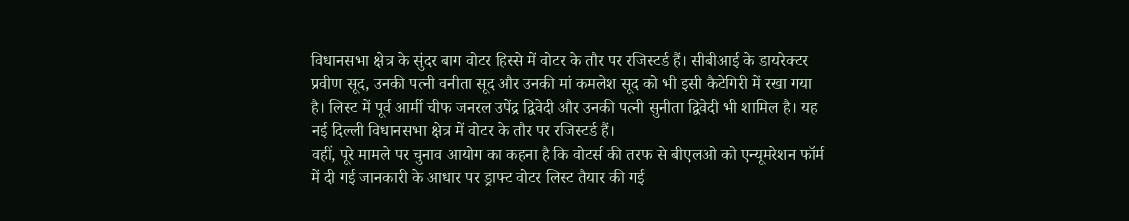विधानसभा क्षेत्र के सुंदर बाग वोटर हिस्से में वोटर के तौर पर रजिस्टर्ड हैं। सीबीआई के डायरेक्टर प्रवीण सूद, उनकी पत्नी वनीता सूद और उनकी मां कमलेश सूद को भी इसी कैटेगिरी में रखा गया है। लिस्ट में पूर्व आर्मी चीफ जनरल उपेंद्र द्विवेदी और उनकी पत्नी सुनीता द्विवेदी भी शामिल है। यह नई दिल्ली विधानसभा क्षेत्र में वोटर के तौर पर रजिस्टर्ड हैं।
वहीं, पूरे मामले पर चुनाव आयोग का कहना है कि वोटर्स की तरफ से बीएलओ को एन्यूमरेशन फॉर्म में दी गई जानकारी के आधार पर ड्राफ्ट वोटर लिस्ट तैयार की गई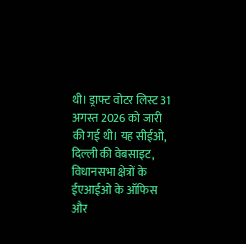थी। ड्राफ्ट वोटर लिस्ट 31 अगस्त 2026 को जारी की गई थी। यह सीईओ, दिल्ली की वेबसाइट, विधानसभा क्षेत्रों के ईएआईओ के ऑफिस और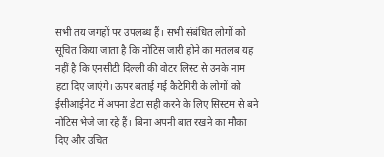सभी तय जगहों पर उपलब्ध हैं। सभी संबंधित लोगों को सूचित किया जाता है कि नोटिस जारी होने का मतलब यह नहीं है कि एनसीटी दिल्ली की वोटर लिस्ट से उनके नाम हटा दिए जाएंगे। ऊपर बताई गई कैटेगिरी के लोगों को ईसीआईनेट में अपना डेटा सही करने के लिए सिस्टम से बने नोटिस भेजे जा रहे हैं। बिना अपनी बात रखने का मौका दिए और उचित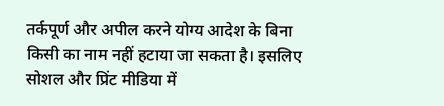तर्कपूर्ण और अपील करने योग्य आदेश के बिना किसी का नाम नहीं हटाया जा सकता है। इसलिए सोशल और प्रिंट मीडिया में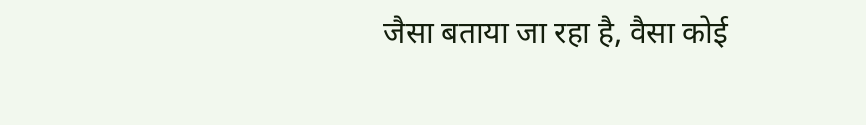जैसा बताया जा रहा है, वैसा कोई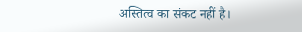अस्तित्व का संकट नहीं है।